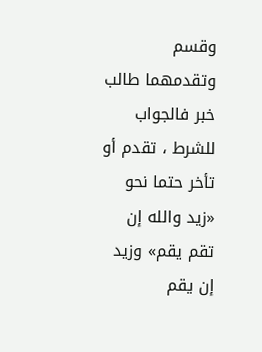وقسم وتقدمهما طالب خبر فالجواب للشرط ، تقدم أو تأخر حتما نحو «زيد والله إن تقم يقم» وزيد إن يقم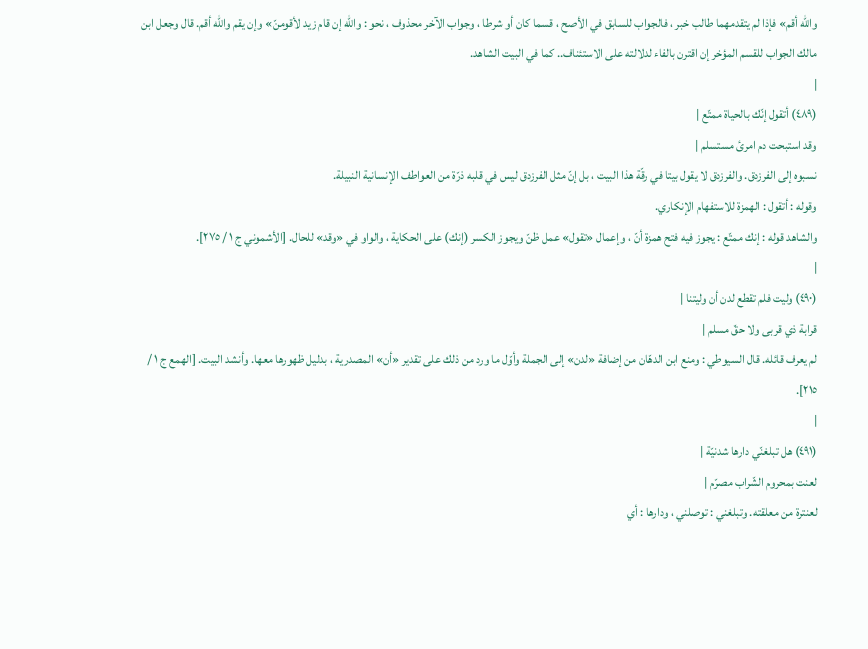والله أقم» فإذا لم يتقدمهما طالب خبر ، فالجواب للسابق في الأصح ، قسما كان أو شرطا ، وجواب الآخر محذوف ، نحو : والله إن قام زيد لأقومنّ» وإن يقم والله أقم. قال وجعل ابن مالك الجواب للقسم المؤخر إن اقترن بالفاء لدلالته على الاستئناف.. كما في البيت الشاهد.
|
(٤٨٩) أتقول إنّك بالحياة ممتّع |
وقد استبحت دم امرئ مستسلم |
نسبوه إلى الفرزدق. والفرزدق لا يقول بيتا في رقّة هذا البيت ، بل إنّ مثل الفرزدق ليس في قلبه ذرّة من العواطف الإنسانية النبيلة.
وقوله : أتقول : الهمزة للاستفهام الإنكاري.
والشاهد قوله : إنك ممتّع : يجوز فيه فتح همزة أنّ ، وإعمال «تقول» عمل ظنّ ويجوز الكسر (إنك) على الحكاية ، والواو في «وقد» للحال. [الأشموني ج ١ / ٢٧٥].
|
(٤٩٠) وليت فلم تقطع لدن أن وليتنا |
قرابة ذي قربى ولا حقّ مسلم |
لم يعرف قائله. قال السيوطي : ومنع ابن الدهّان من إضافة «لدن» إلى الجملة وأوّل ما ورد من ذلك على تقدير «أن» المصدرية ، بدليل ظهورها معها. وأنشد البيت. [الهمع ج ١ / ٢١٥].
|
(٤٩١) هل تبلغنّي دارها شدنيّة |
لعنت بمحروم الشّراب مصرّم |
لعنترة من معلقته. وتبلغني : توصلني ، ودارها : أي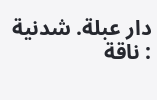دار عبلة. شدنية : ناقة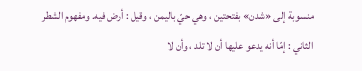منسوبة إلى «شدن» بفتحتين ، وهي حيّ باليمن ، وقيل : أرض فيه. ومفهوم الشطر الثاني : إمّا أنه يدعو عليها أن لا تلد ، وأن لا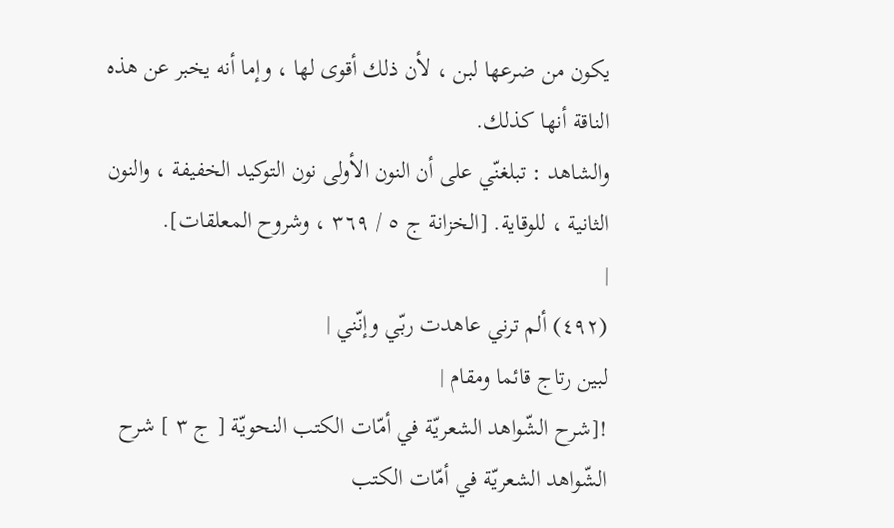يكون من ضرعها لبن ، لأن ذلك أقوى لها ، وإما أنه يخبر عن هذه الناقة أنها كذلك.
والشاهد : تبلغنّي على أن النون الأولى نون التوكيد الخفيفة ، والنون الثانية ، للوقاية. [الخزانة ج ٥ / ٣٦٩ ، وشروح المعلقات].
|
(٤٩٢) ألم ترني عاهدت ربّي وإنّني |
لبين رتاج قائما ومقام |
![شرح الشّواهد الشعريّة في أمّات الكتب النحويّة [ ج ٣ ] شرح الشّواهد الشعريّة في أمّات الكتب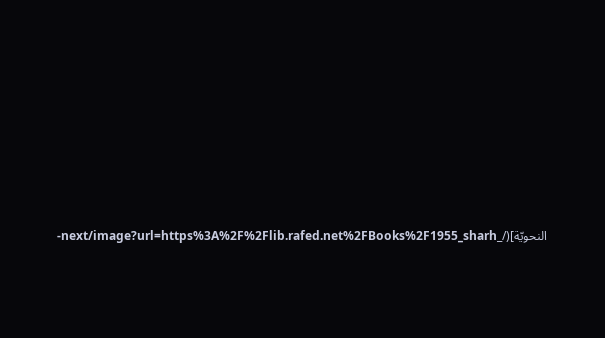النحويّة](/_next/image?url=https%3A%2F%2Flib.rafed.net%2FBooks%2F1955_sharh-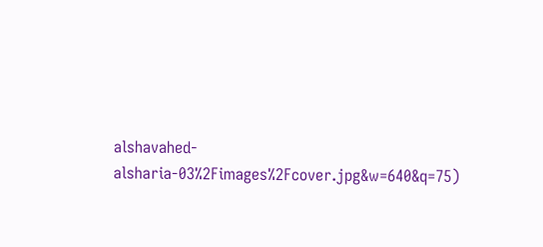alshavahed-alsharia-03%2Fimages%2Fcover.jpg&w=640&q=75)